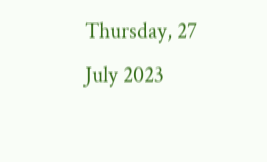Thursday, 27 July 2023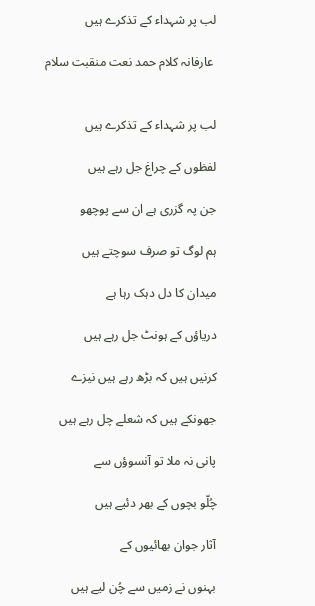لب پر شہداء کے تذکرے ہیں

 عارفانہ کلام حمد نعت منقبت سلام


لب پر شہداء کے تذکرے ہیں

لفظوں کے چراغ جل رہے ہیں

جن پہ گزری ہے ان سے پوچھو

ہم لوگ تو صرف سوچتے ہیں

میدان کا دل دہک رہا ہے

دریاؤں کے ہونٹ جل رہے ہیں

کرنیں ہیں کہ بڑھ رہے ہیں نیزے

جھونکے ہیں کہ شعلے چل رہے ہیں

پانی نہ ملا تو آنسوؤں سے

چُلّو بچوں کے بھر دئیے ہیں

آثار جوان بھائیوں کے

بہنوں نے زمیں سے چُن لیے ہیں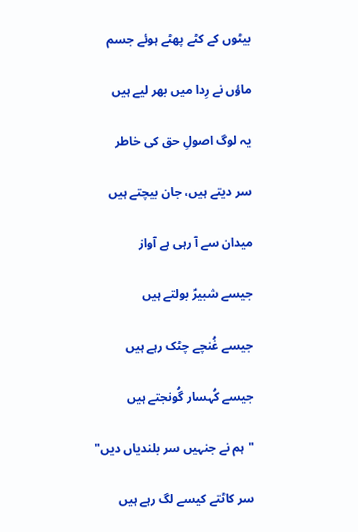بیٹوں کے کٹے پھٹے ہوئے جسم

ماؤں نے رِدا میں بھر لیے ہیں

یہ لوگ اصولِ حق کی خاطر

سر دیتے ہیں، جان بیچتے ہیں

میدان سے آ رہی ہے آواز

جیسے شبیرؑ بولتے ہیں

جیسے غُنچے چٹک رہے ہیں

جیسے کُہسار گُونجتے ہیں

"ہم نے جنہیں سر بلندیاں دیں"

سر کاٹتے کیسے لگ رہے ہیں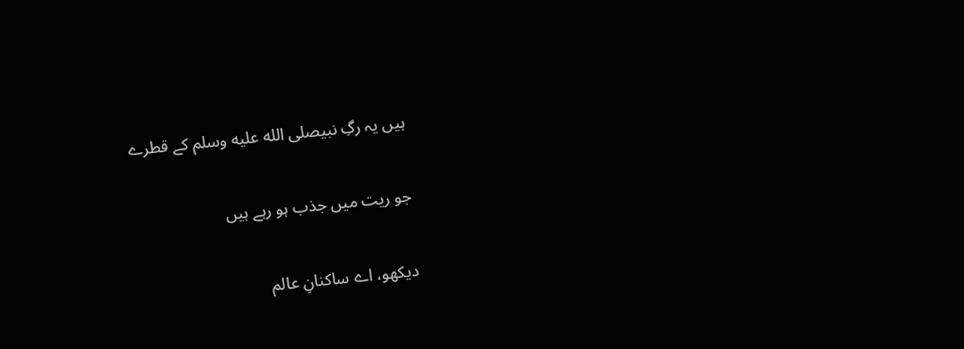ہیں یہ رگِ نبیصلى الله عليه وسلم کے قطرے

جو ریت میں جذب ہو رہے ہیں

دیکھو، اے ساکنانِ عالم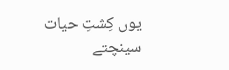یوں کِشتِ حیات سینچتے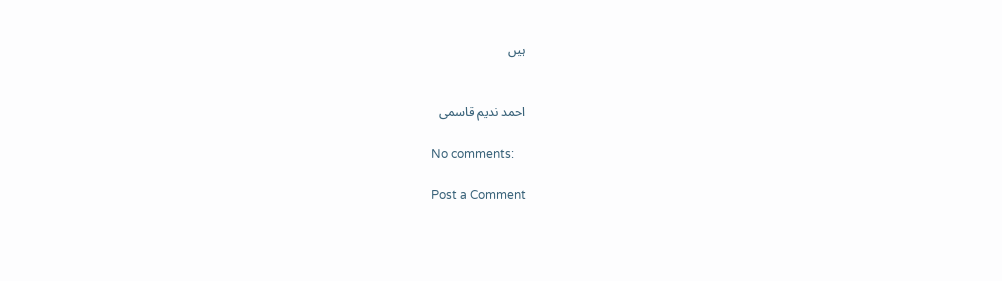ہیں


احمد ندیم قاسمی

No comments:

Post a Comment